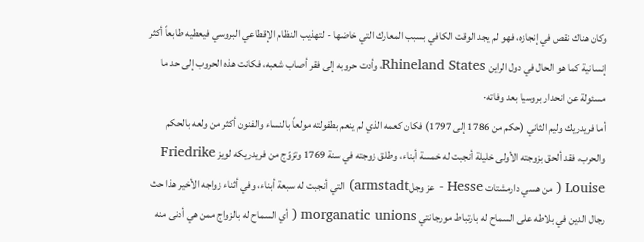وكان هناك نقص في إنجازه، فهو لم يجد الوقت الكافي بسبب المعارك التي خاضها - لتهذيب النظام الإقطاعي البروسي فيعطيه طابعاً أكثر إنسانية كما هو الحال في دول الراين Rhineland States، وأدت حروبه إلى فقر أصاب شعبه، فكانت هذه الحروب إلى حد ما مسئولة عن انحدار بروسيا بعد وفاته·
أما فريدريك وليم الثاني (حكم من 1786 إلى 1797) فكان كعمه الذي لم ينعم بطفولته مولعاً بالنساء والفنون أكثر من ولعه بالحكم والحرب، فقد ألحق بزوجته الأولى خليلة أنجبت له خمسة أبناء، وطلق زوجته في سنة 1769 وتزوّج من فريدريكه لويز Friedrike Louise ( من هسي دارمشتات Hesse - عز وجلarmstadt) التي أنجبت له سبعة أبناء، وفي أثناء زواجه الأخير هذا حث رجال الدين في بلاطه على السماح له بارتباط مورجانتي morganatic unions ( أي السماح له بالزواج ممن هي أدنى منه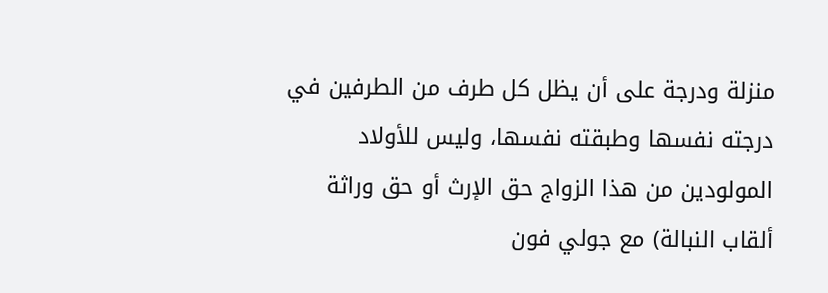منزلة ودرجة على أن يظل كل طرف من الطرفين في درجته نفسها وطبقته نفسها، وليس للأولاد المولودين من هذا الزواج حق الإرث أو حق وراثة ألقاب النبالة) مع جولي فون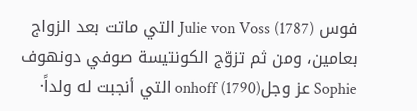فوس Julie von Voss (1787) التي ماتت بعد الزواج بعامين، ومن ثم تزوّج الكونتيسة صوفي دونهوف Sophie عز وجلonhoff (1790) التي أنجبت له ولداً·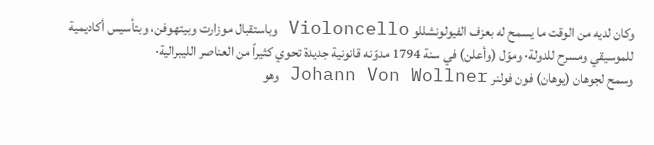وكان لديه من الوقت ما يسمح له بعزف الفيولونشللو Violoncello وباستقبال موزارت وبيتهوفن، وبتأسيس أكاديمية للموسيقي ومسرح للدولة· وموّل (وأعلن) في سنة 1794 مدوّنه قانونية جديدة تحوي كثيراً من العناصر الليبرالية·
وسمح لجوهان (يوهان) فون فولنر Johann Von Wollner وهو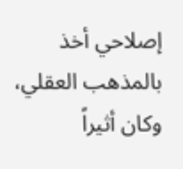إصلاحي أخذ بالمذهب العقلي، وكان أثيراً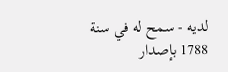لديه - سمح له في سنة 1788 بإصدار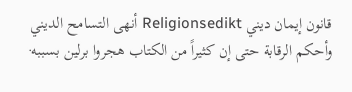قانون إيمان ديني Religionsedikt أنهى التسامح الديني وأحكم الرقابة حتى إن كثيراً من الكتاب هجروا برلين بسببه·